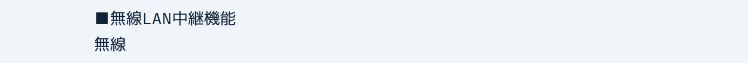■無線LAN中継機能
無線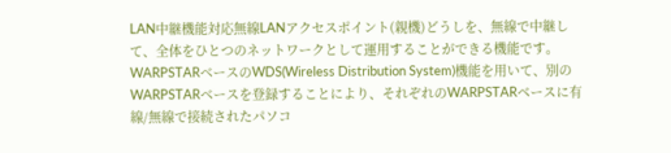LAN中継機能対応無線LANアクセスポイント(親機)どうしを、無線で中継して、全体をひとつのネットワークとして運用することができる機能です。
WARPSTARベースのWDS(Wireless Distribution System)機能を用いて、別のWARPSTARベースを登録することにより、それぞれのWARPSTARベースに有線/無線で接続されたパソコ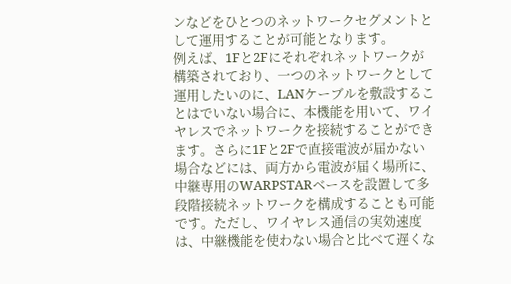ンなどをひとつのネットワークセグメントとして運用することが可能となります。
例えば、1Fと2Fにそれぞれネットワークが構築されており、一つのネットワークとして運用したいのに、LANケーブルを敷設することはでいない場合に、本機能を用いて、ワイヤレスでネットワークを接続することができます。さらに1Fと2Fで直接電波が届かない場合などには、両方から電波が届く場所に、中継専用のWARPSTARベースを設置して多段階接続ネットワークを構成することも可能です。ただし、ワイヤレス通信の実効速度は、中継機能を使わない場合と比べて遅くな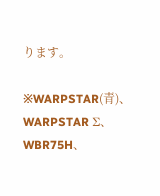ります。

※WARPSTAR(青)、WARPSTAR Σ、WBR75H、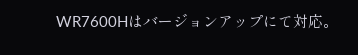WR7600Hはバージョンアップにて対応。